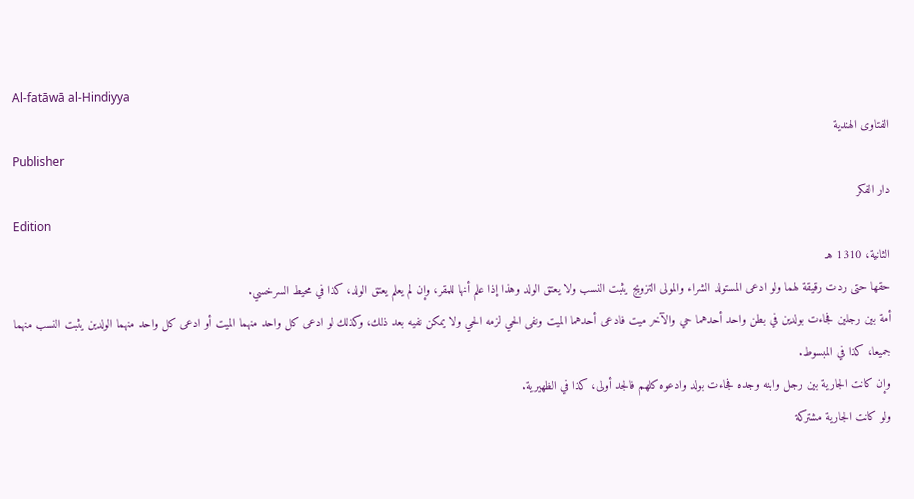Al-fatāwā al-Hindiyya
الفتاوى الهندية
Publisher
دار الفكر
Edition
الثانية، 1310 هـ
حقها حتى ردت رقيقة لهما ولو ادعى المستولد الشراء والمولى التزويج يثبت النسب ولا يعتق الولد وهذا إذا علم أنها للمقر، وإن لم يعلم يعتق الولد، كذا في محيط السرخسي.
أمة بين رجلين فجاءت بولدين في بطن واحد أحدهما حي والآخر ميت فادعى أحدهما الميت ونفى الحي لزمه الحي ولا يمكن نفيه بعد ذلك، وكذلك لو ادعى كل واحد منهما الميت أو ادعى كل واحد منهما الولدين يثبت النسب منهما جميعا، كذا في المبسوط.
وإن كانت الجارية بين رجل وابنه وجده فجاءت بولد وادعوه كلهم فالجد أولى، كذا في الظهيرية.
ولو كانت الجارية مشتركة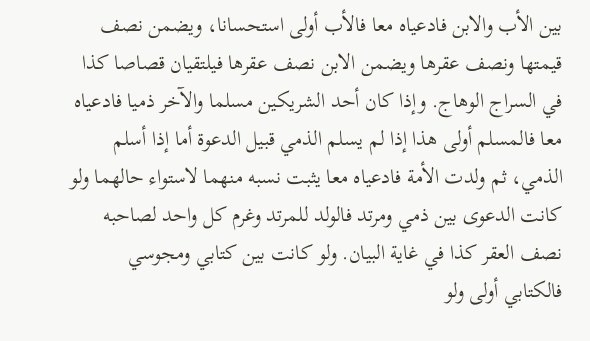بين الأب والابن فادعياه معا فالأب أولى استحسانا، ويضمن نصف قيمتها ونصف عقرها ويضمن الابن نصف عقرها فيلتقيان قصاصا كذا في السراج الوهاج. وإذا كان أحد الشريكين مسلما والآخر ذميا فادعياه معا فالمسلم أولى هذا إذا لم يسلم الذمي قبيل الدعوة أما إذا أسلم الذمي، ثم ولدت الأمة فادعياه معا يثبت نسبه منهما لاستواء حالهما ولو كانت الدعوى بين ذمي ومرتد فالولد للمرتد وغرم كل واحد لصاحبه نصف العقر كذا في غاية البيان. ولو كانت بين كتابي ومجوسي فالكتابي أولى ولو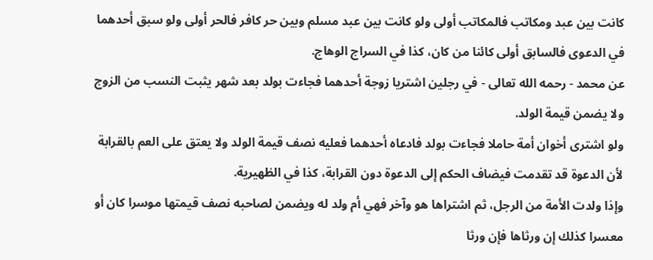كانت بين عبد ومكاتب فالمكاتب أولى ولو كانت بين عبد مسلم وبين حر كافر فالحر أولى ولو سبق أحدهما في الدعوى فالسابق أولى كائنا من كان، كذا في السراج الوهاج.
عن محمد - رحمه الله تعالى - في رجلين اشتريا زوجة أحدهما فجاءت بولد بعد شهر يثبت النسب من الزوج ولا يضمن قيمة الولد.
ولو اشترى أخوان أمة حاملا فجاءت بولد فادعاه أحدهما فعليه نصف قيمة الولد ولا يعتق على العم بالقرابة لأن الدعوة قد تقدمت فيضاف الحكم إلى الدعوة دون القرابة، كذا في الظهيرية.
وإذا ولدت الأمة من الرجل، ثم اشتراها هو وآخر فهي أم ولد له ويضمن لصاحبه نصف قيمتها موسرا كان أو معسرا كذلك إن ورثاها فإن ورثا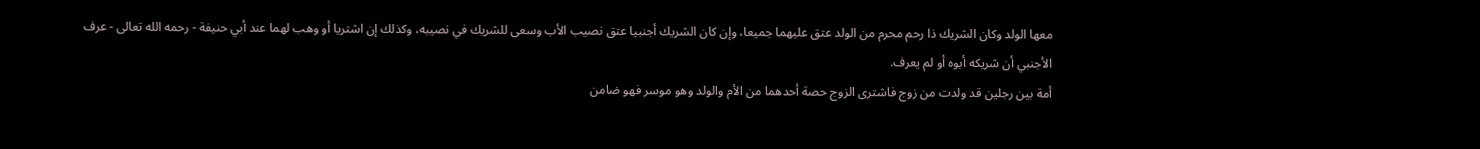معها الولد وكان الشريك ذا رحم محرم من الولد عتق عليهما جميعا، وإن كان الشريك أجنبيا عتق نصيب الأب وسعى للشريك في نصيبه، وكذلك إن اشتريا أو وهب لهما عند أبي حنيفة - رحمه الله تعالى - عرف الأجنبي أن شريكه أبوه أو لم يعرف.
أمة بين رجلين قد ولدت من زوج فاشترى الزوج حصة أحدهما من الأم والولد وهو موسر فهو ضامن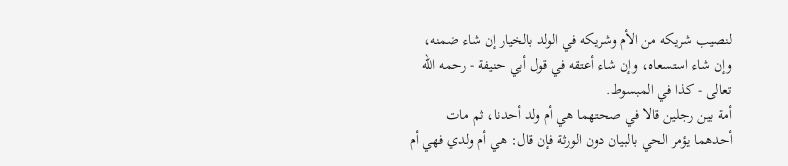لنصيب شريكه من الأم وشريكه في الولد بالخيار إن شاء ضمنه، وإن شاء استسعاه، وإن شاء أعتقه في قول أبي حنيفة - رحمه الله تعالى - كذا في المبسوط.
أمة بين رجلين قالا في صحتهما هي أم ولد أحدنا، ثم مات أحدهما يؤمر الحي بالبيان دون الورثة فإن قال: هي أم ولدي فهي أم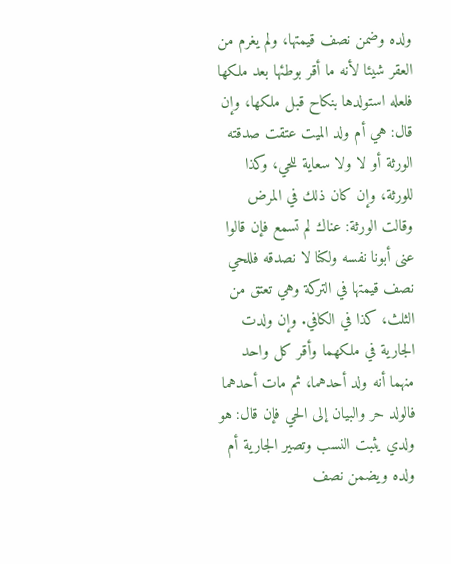ولده وضمن نصف قيمتها، ولم يغرم من العقر شيئا لأنه ما أقر بوطئها بعد ملكها فلعله استولدها بنكاح قبل ملكها، وإن قال: هي أم ولد الميت عتقت صدقته الورثة أو لا ولا سعاية للحي، وكذا للورثة، وإن كان ذلك في المرض وقالت الورثة: عناك لم تسمع فإن قالوا عنى أبونا نفسه ولكنا لا نصدقه فللحي نصف قيمتها في التركة وهي تعتق من الثلث، كذا في الكافي. وإن ولدت الجارية في ملكهما وأقر كل واحد منهما أنه ولد أحدهما، ثم مات أحدهما فالولد حر والبيان إلى الحي فإن قال: هو ولدي يثبت النسب وتصير الجارية أم ولده ويضمن نصف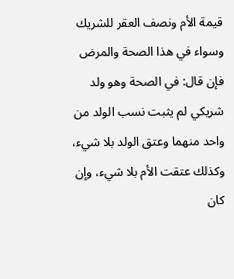قيمة الأم ونصف العقر للشريك وسواء في هذا الصحة والمرض فإن قال: في الصحة وهو ولد شريكي لم يثبت نسب الولد من واحد منهما وعتق الولد بلا شيء، وكذلك عتقت الأم بلا شيء، وإن كان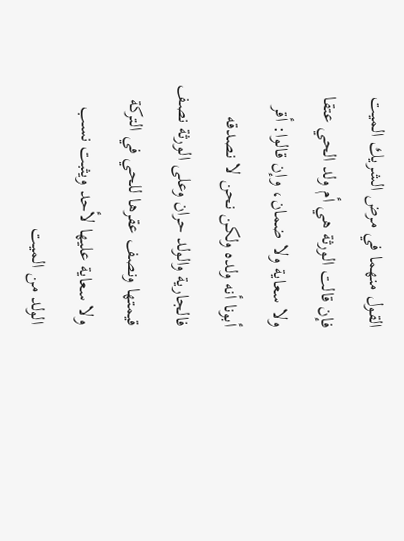القول منهما في مرض الشريك الميت فإن قالت الورثة هي أم ولد الحي عتقا ولا سعاية ولا ضمان، وإن قالوا: أقر أبونا أنه ولده ولكن نحن لا نصدقه فالجارية والولد حران وعلى الورثة نصف قيمتها ونصف عقرها للحي في التركة ولا سعاية عليها لأحد ويثبت نسب الولد من الميت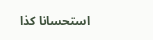استحسانا كذا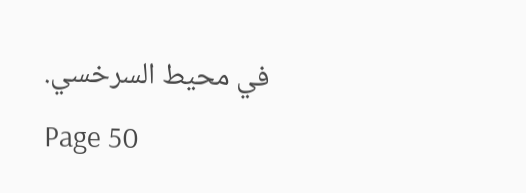في محيط السرخسي.
Page 50